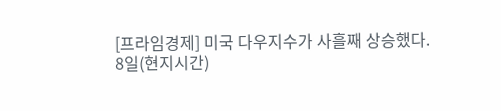[프라임경제] 미국 다우지수가 사흘째 상승했다.
8일(현지시간)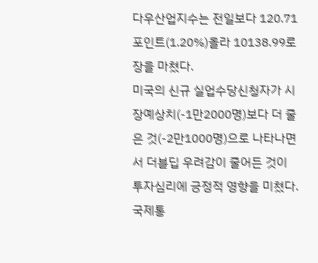다우산업지수는 전일보다 120.71포인트(1.20%)올라 10138.99로 장을 마쳤다.
미국의 신규 실업수당신청자가 시장예상치(-1만2000명)보다 더 줄은 것(-2만1000명)으로 나타나면서 더블딥 우려감이 줄어든 것이 투자심리에 긍정적 영향을 미쳤다.
국제통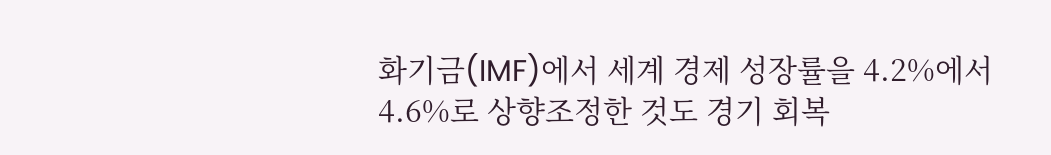화기금(IMF)에서 세계 경제 성장률을 4.2%에서 4.6%로 상향조정한 것도 경기 회복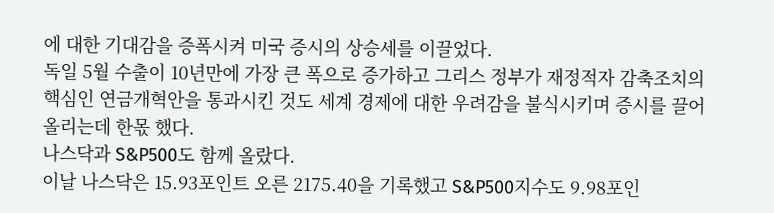에 대한 기대감을 증폭시켜 미국 증시의 상승세를 이끌었다.
독일 5월 수출이 10년만에 가장 큰 폭으로 증가하고 그리스 정부가 재정적자 감축조치의 핵심인 연금개혁안을 통과시킨 것도 세계 경제에 대한 우려감을 불식시키며 증시를 끌어올리는데 한몫 했다.
나스닥과 S&P500도 함께 올랐다.
이날 나스닥은 15.93포인트 오른 2175.40을 기록했고 S&P500지수도 9.98포인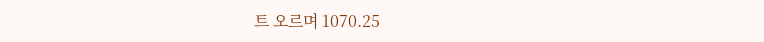트 오르며 1070.25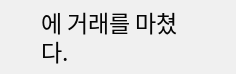에 거래를 마쳤다.